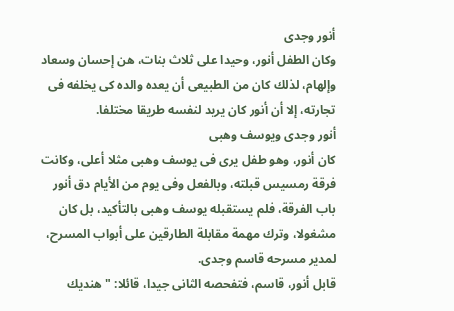أنور وجدى
وكان الطفل أنور، وحيدا على ثلاث بنات، هن إحسان وسعاد وإلهام، لذلك كان من الطبيعى أن يعده والده كى يخلفه فى تجارته، إلا أن أنور كان يريد لنفسه طريقا مختلفا.
أنور وجدى ويوسف وهبى
كان أنور، وهو طفل يرى فى يوسف وهبى مثلا أعلى، وكانت فرقة رمسيس قبلته، وبالفعل وفى يوم من الأيام دق أنور باب الفرقة، فلم يستقبله يوسف وهبى بالتأكيد، بل كان مشغولا، وترك مهمة مقابلة الطارقين على أبواب المسرح، لمدير مسرحه قاسم وجدى.
قابل أنور، قاسم، فتفحصه الثانى جيدا، قائلا: "هنديك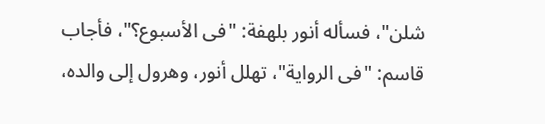شلن"، فسأله أنور بلهفة: "فى الأسبوع؟"، فأجاب قاسم: "فى الرواية"، تهلل أنور، وهرول إلى والده،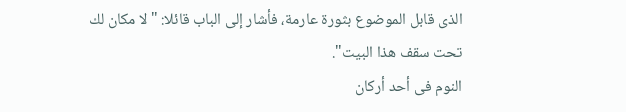الذى قابل الموضوع بثورة عارمة، فأشار إلى الباب قائلا: "لا مكان لك تحت سقف هذا البيت".
النوم فى أحد أركان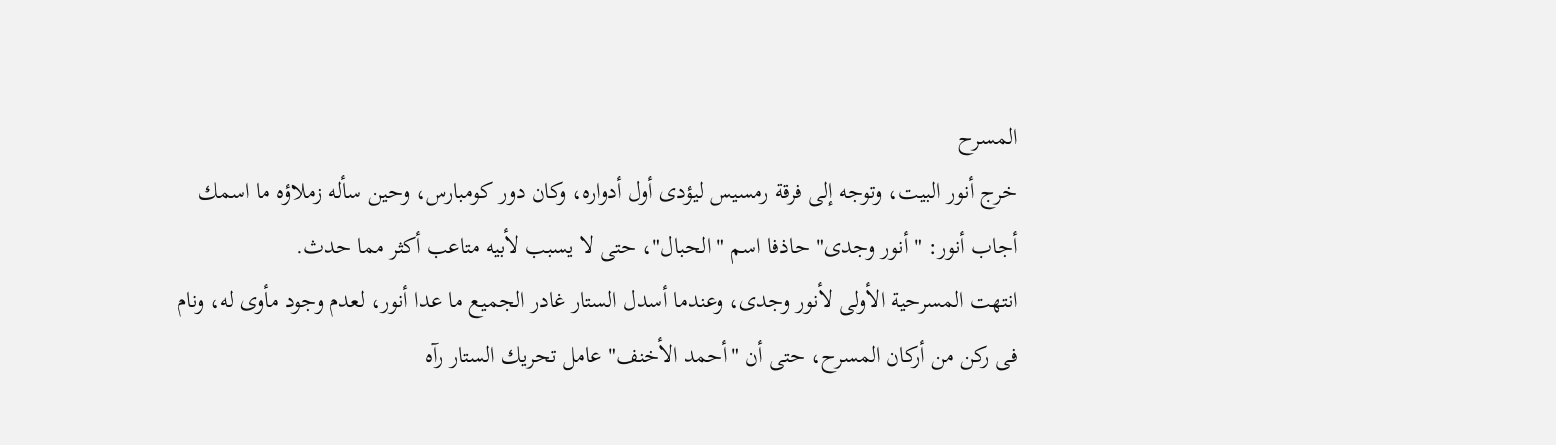المسرح
خرج أنور البيت، وتوجه إلى فرقة رمسيس ليؤدى أول أدواره، وكان دور كومبارس، وحين سأله زملاؤه ما اسمك أجاب أنور: "أنور وجدى" حاذفا اسم "الحبال"، حتى لا يسبب لأبيه متاعب أكثر مما حدث.
انتهت المسرحية الأولى لأنور وجدى، وعندما أسدل الستار غادر الجميع ما عدا أنور، لعدم وجود مأوى له، ونام فى ركن من أركان المسرح، حتى أن "أحمد الأخنف" عامل تحريك الستار رآه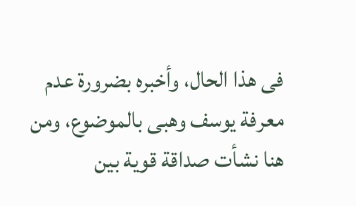فى هذا الحال، وأخبره بضرورة عدم معرفة يوسف وهبى بالموضوع، ومن هنا نشأت صداقة قوية بين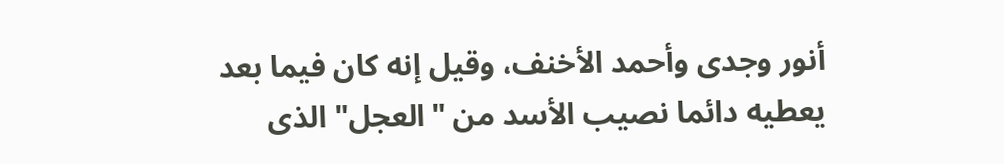أنور وجدى وأحمد الأخنف، وقيل إنه كان فيما بعد يعطيه دائما نصيب الأسد من "العجل" الذى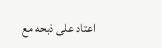اعتاد على ذبحه مع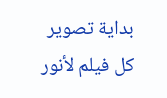بداية تصوير كل فيلم لأنور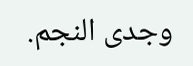وجدى النجم.